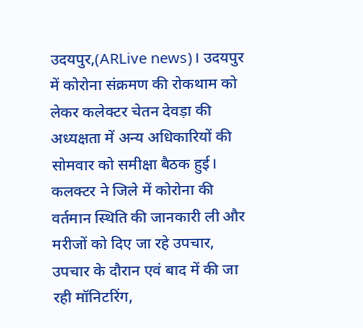उदयपुर,(ARLive news)। उदयपुर में कोरोना संक्रमण की रोकथाम को लेकर कलेक्टर चेतन देवड़ा की अध्यक्षता में अन्य अधिकारियों की सोमवार को समीक्षा बैठक हुई। कलक्टर ने जिले में कोरोना की वर्तमान स्थिति की जानकारी ली और मरीजों को दिए जा रहे उपचार, उपचार के दौरान एवं बाद में की जा रही मॉनिटरिंग,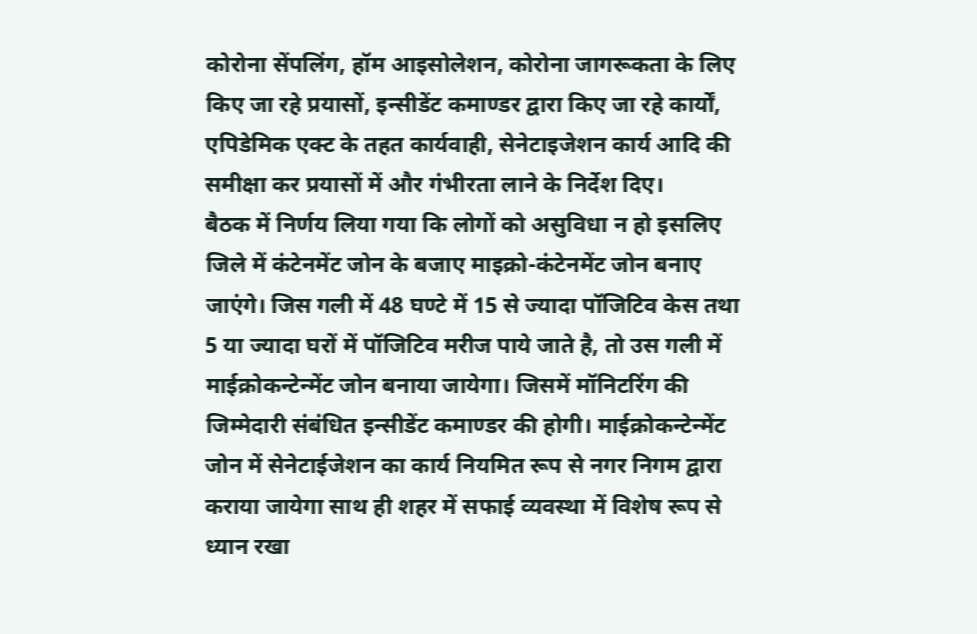कोरोना सेंपलिंग, हॉम आइसोलेशन, कोरोना जागरूकता के लिए किए जा रहे प्रयासों, इन्सीडेंट कमाण्डर द्वारा किए जा रहे कार्यों, एपिडेमिक एक्ट के तहत कार्यवाही, सेनेटाइजेशन कार्य आदि की समीक्षा कर प्रयासों में और गंभीरता लाने के निर्देश दिए।
बैठक में निर्णय लिया गया कि लोगों को असुविधा न हो इसलिए जिले में कंटेनमेंट जोन के बजाए माइक्रो-कंटेनमेंट जोन बनाए जाएंगे। जिस गली में 48 घण्टे में 15 से ज्यादा पॉजिटिव केस तथा 5 या ज्यादा घरों में पॉजिटिव मरीज पाये जाते है, तो उस गली में माईक्रोकन्टेन्मेंट जोन बनाया जायेगा। जिसमें मॉनिटरिंग की जिम्मेदारी संबंधित इन्सीडेंट कमाण्डर की होगी। माईक्रोकन्टेन्मेंट जोन में सेनेटाईजेशन का कार्य नियमित रूप से नगर निगम द्वारा कराया जायेगा साथ ही शहर में सफाई व्यवस्था में विशेष रूप से ध्यान रखा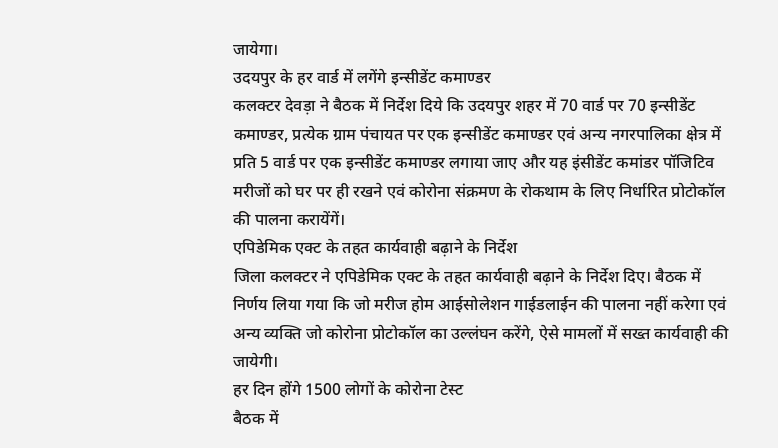जायेगा।
उदयपुर के हर वार्ड में लगेंगे इन्सीडेंट कमाण्डर
कलक्टर देवड़ा ने बैठक में निर्देश दिये कि उदयपुर शहर में 70 वार्ड पर 70 इन्सीडेंट कमाण्डर, प्रत्येक ग्राम पंचायत पर एक इन्सीडेंट कमाण्डर एवं अन्य नगरपालिका क्षेत्र में प्रति 5 वार्ड पर एक इन्सीडेंट कमाण्डर लगाया जाए और यह इंसीडेंट कमांडर पॉजिटिव मरीजों को घर पर ही रखने एवं कोरोना संक्रमण के रोकथाम के लिए निर्धारित प्रोटोकॉल की पालना करायेंगें।
एपिडेमिक एक्ट के तहत कार्यवाही बढ़ाने के निर्देश
जिला कलक्टर ने एपिडेमिक एक्ट के तहत कार्यवाही बढ़ाने के निर्देश दिए। बैठक में निर्णय लिया गया कि जो मरीज होम आईसोलेशन गाईडलाईन की पालना नहीं करेगा एवं अन्य व्यक्ति जो कोरोना प्रोटोकॉल का उल्लंघन करेंगे, ऐसे मामलों में सख्त कार्यवाही की जायेगी।
हर दिन होंगे 1500 लोगों के कोरोना टेस्ट
बैठक में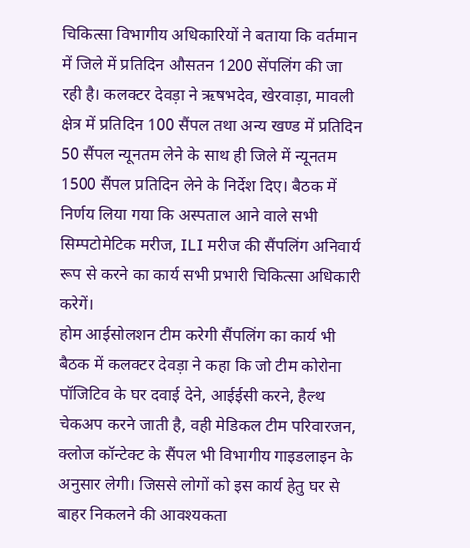चिकित्सा विभागीय अधिकारियों ने बताया कि वर्तमान में जिले में प्रतिदिन औसतन 1200 सेंपलिंग की जा रही है। कलक्टर देवड़ा ने ऋषभदेव, खेरवाड़ा, मावली क्षेत्र में प्रतिदिन 100 सैंपल तथा अन्य खण्ड में प्रतिदिन 50 सैंपल न्यूनतम लेने के साथ ही जिले में न्यूनतम 1500 सैंपल प्रतिदिन लेने के निर्देश दिए। बैठक में निर्णय लिया गया कि अस्पताल आने वाले सभी सिम्पटोमेटिक मरीज, ILI मरीज की सैंपलिंग अनिवार्य रूप से करने का कार्य सभी प्रभारी चिकित्सा अधिकारी करेगें।
होम आईसोलशन टीम करेगी सैंपलिंग का कार्य भी
बैठक में कलक्टर देवड़ा ने कहा कि जो टीम कोरोना पॉजिटिव के घर दवाई देने, आईईसी करने, हैल्थ चेकअप करने जाती है, वही मेडिकल टीम परिवारजन, क्लोज कॉन्टेक्ट के सैंपल भी विभागीय गाइडलाइन के अनुसार लेगी। जिससे लोगों को इस कार्य हेतु घर से बाहर निकलने की आवश्यकता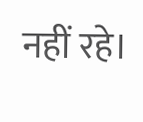नहीं रहे।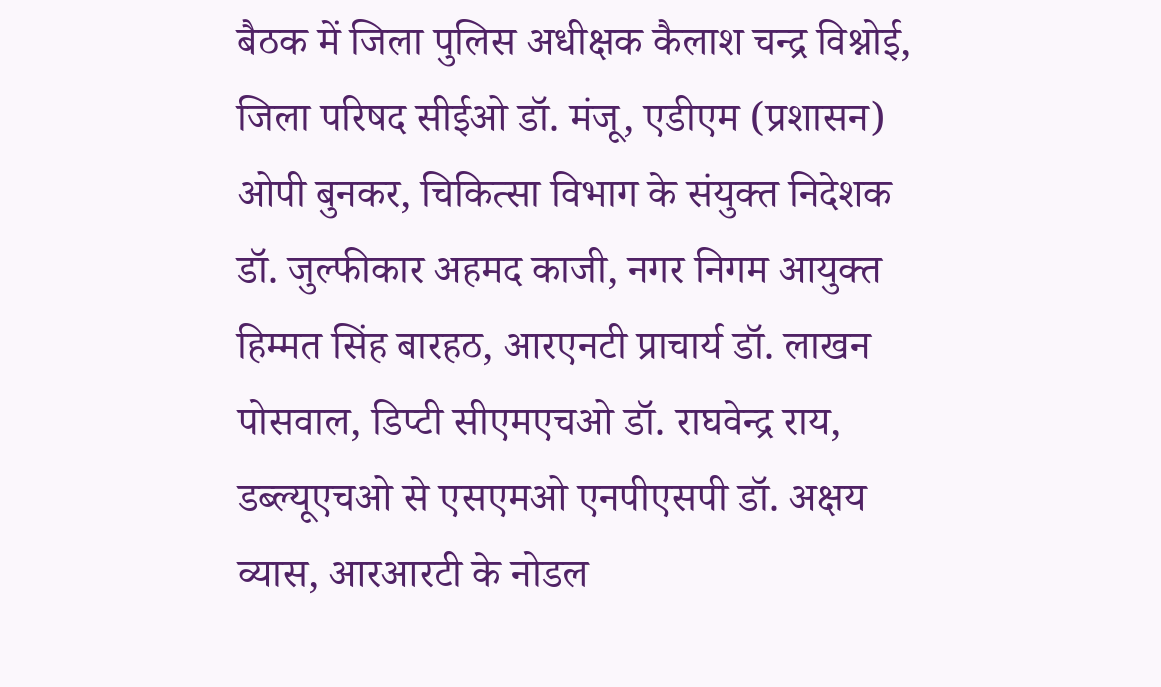बैठक में जिला पुलिस अधीक्षक कैलाश चन्द्र विश्नोई, जिला परिषद सीईओ डॉ. मंजू, एडीएम (प्रशासन) ओपी बुनकर, चिकित्सा विभाग के संयुक्त निदेशक डॉ. जुल्फीकार अहमद काजी, नगर निगम आयुक्त हिम्मत सिंह बारहठ, आरएनटी प्राचार्य डॉ. लाखन पोसवाल, डिप्टी सीएमएचओ डॉ. राघवेन्द्र राय, डब्ल्यूएचओ से एसएमओ एनपीएसपी डॉ. अक्षय व्यास, आरआरटी के नोडल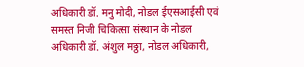अधिकारी डॉ. मनु मोदी, नोडल ईएसआईसी एवं समस्त निजी चिकित्सा संस्थान के नोडल अधिकारी डॉ. अंशुल मठ्ठा, नोडल अधिकारी,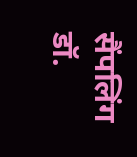सैंपलिंग डॉ.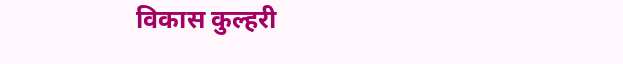विकास कुल्हरी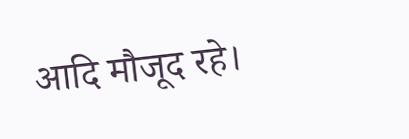आदि मौजूद रहे।